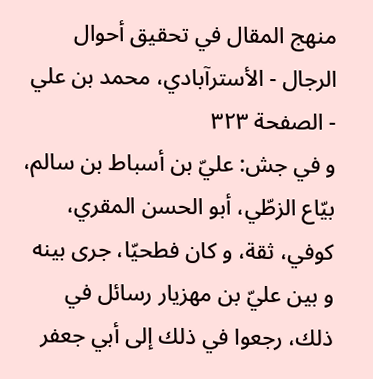منهج المقال في تحقيق أحوال الرجال - الأسترآبادي، محمد بن علي - الصفحة ٣٢٣
و في جش: عليّ بن أسباط بن سالم، بيّاع الزطّي، أبو الحسن المقري، كوفي، ثقة، و كان فطحيّا، جرى بينه و بين عليّ بن مهزيار رسائل في ذلك، رجعوا في ذلك إلى أبي جعفر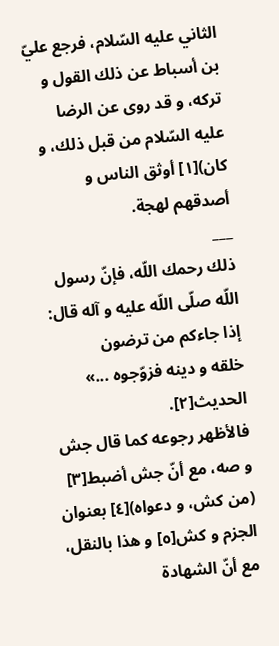الثاني عليه السّلام، فرجع عليّ بن أسباط عن ذلك القول و تركه، و قد روى عن الرضا عليه السّلام من قبل ذلك، و كان)[١] أوثق الناس و أصدقهم لهجة.
___
ذلك رحمك اللّه، فإنّ رسول اللّه صلّى اللّه عليه و آله قال: إذا جاءكم من ترضون
خلقه و دينه فزوّجوه ...» الحديث[٢].
فالأظهر رجوعه كما قال جش و صه، مع أنّ جش أضبط[٣] (من كش، و دعواه)[٤] بعنوان الجزم و كش[٥] و هذا بالنقل، مع أنّ الشهادة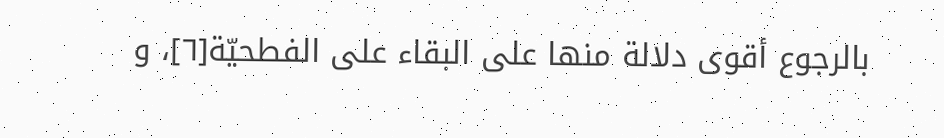بالرجوع أقوى دلالة منها على البقاء على الفطحيّة[٦]، و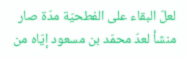لعلّ البقاء على الفطحيّة مدّة صار منشأ لعدّ محمّد بن مسعود إيّاه من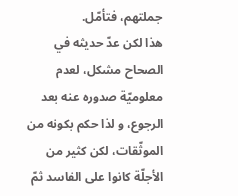جملتهم، فتأمّل.
هذا لكن عدّ حديثه في الصحاح مشكل، لعدم معلوميّة صدوره عنه بعد الرجوع، و لذا حكم بكونه من الموثّقات، لكن كثير من الأجلّة كانوا على الفاسد ثمّ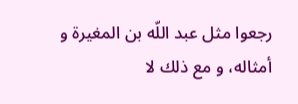رجعوا مثل عبد اللّه بن المغيرة و أمثاله، و مع ذلك لا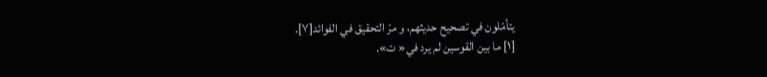يتأمّلون في تصحيح حديثهم، و مرّ التحقيق في الفوائد[٧].
[١] ما بين القوسين لم يرد في« ت».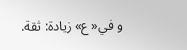و في« ع» زيادة: ثقة.